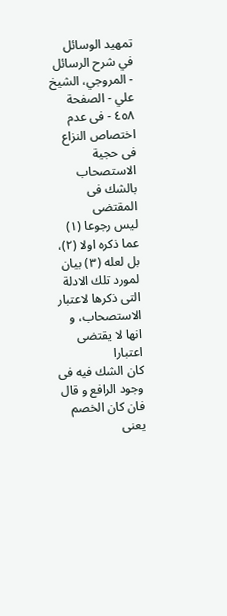تمهيد الوسائل في شرح الرسائل - المروجي، الشيخ علي - الصفحة ٤٥٨ - فى عدم اختصاص النزاع فى حجية الاستصحاب بالشك فى المقتضى
ليس رجوعا (١) عما ذكره اولا (٢)، بل لعله (٣) بيان لمورد تلك الادلة التى ذكرها لاعتبار الاستصحاب، و انها لا يقتضى اعتبارا
كان الشك فيه فى وجود الرافع و قال فان كان الخصم يعنى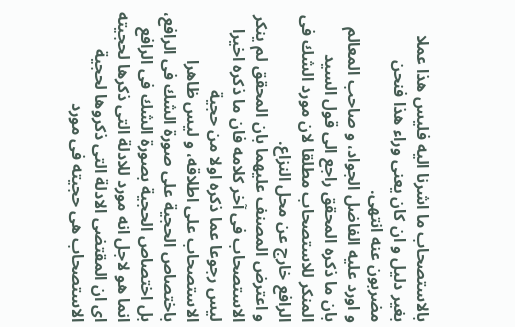بالاستصحاب ما اشرنا اليه فليس هذا عملا بغير دليل و ان كان يعنى وراء هذا فنحن مضربون عنه انتهى.
و اورد عليه الفاضل الجواد، و صاحب المعالم بان ما ذكره المحقق راجع الى قول السيد المنكر للاستصحاب مطلقا لان مورد الشك فى الرافع خارج عن محل النزاع.
و اعترض المصنف عليهما بان المحقق لم ينكر الاستصحاب فى آخر كلامه فان ما ذكره اخيرا ليس رجوعا عما ذكره اولا من حجية الاستصحاب على اطلاقه، و ليس ظاهرا باختصاص الحجية على صورة الشك فى الرافع، بل اختصاص الحجية بصورة الشك فى الرافع انما هو لاجل انه مورد للادلة التى ذكرها لحجيته اى ان المقتضى الادلة التى ذكروها لحجية الاستصحاب هى حجيته فى مورد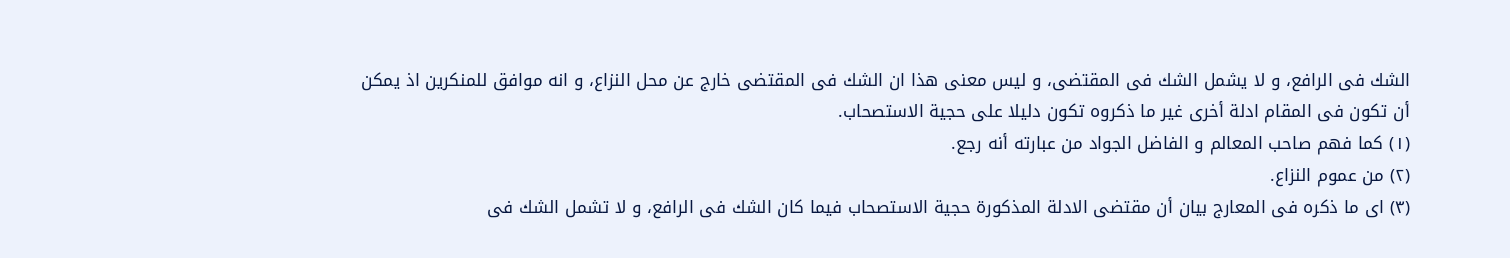الشك فى الرافع، و لا يشمل الشك فى المقتضى، و ليس معنى هذا ان الشك فى المقتضى خارج عن محل النزاع، و انه موافق للمنكرين اذ يمكن أن تكون فى المقام ادلة أخرى غير ما ذكروه تكون دليلا على حجية الاستصحاب.
(١) كما فهم صاحب المعالم و الفاضل الجواد من عبارته أنه رجع.
(٢) من عموم النزاع.
(٣) اى ما ذكره فى المعارج بيان أن مقتضى الادلة المذكورة حجية الاستصحاب فيما كان الشك فى الرافع، و لا تشمل الشك فى